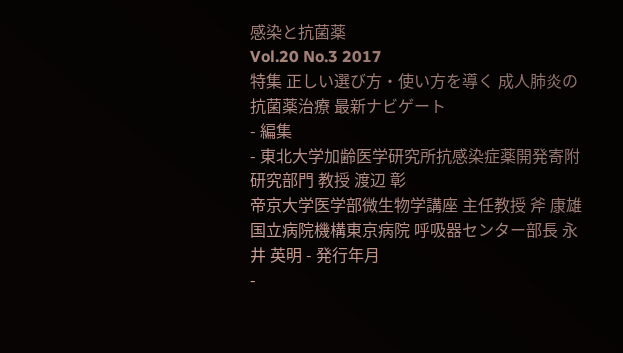感染と抗菌薬
Vol.20 No.3 2017
特集 正しい選び方・使い方を導く 成人肺炎の抗菌薬治療 最新ナビゲート
- 編集
- 東北大学加齢医学研究所抗感染症薬開発寄附研究部門 教授 渡辺 彰
帝京大学医学部微生物学講座 主任教授 斧 康雄
国立病院機構東京病院 呼吸器センター部長 永井 英明 - 発行年月
-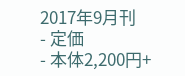2017年9月刊
- 定価
- 本体2,200円+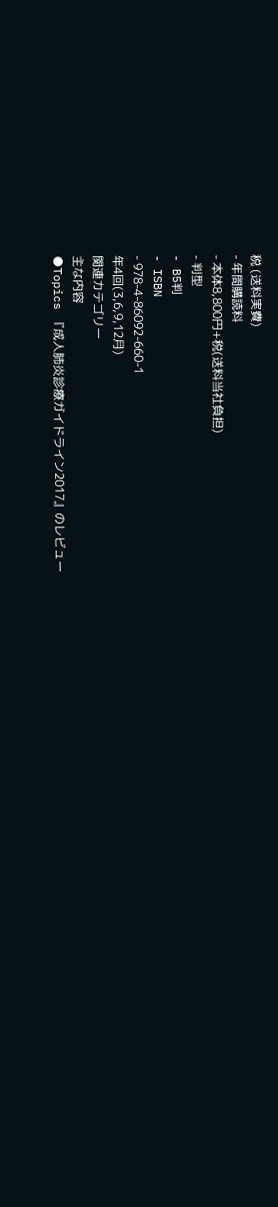税 (送料実費)
- 年間購読料
- 本体8,800円+税(送料当社負担)
- 判型
- B5判
- ISBN
- 978-4-86092-660-1
年4回(3,6,9,12月)
関連カテゴリー
主な内容
●Topics 『成人肺炎診療ガイドライン2017』のレビュー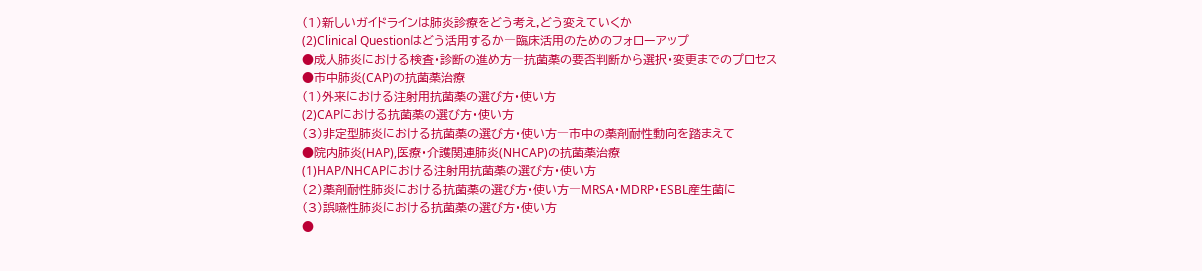(1)新しいガイドラインは肺炎診療をどう考え,どう変えていくか
(2)Clinical Questionはどう活用するか―臨床活用のためのフォローアップ
●成人肺炎における検査・診断の進め方―抗菌薬の要否判断から選択・変更までのプロセス
●市中肺炎(CAP)の抗菌薬治療
(1)外来における注射用抗菌薬の選び方・使い方
(2)CAPにおける抗菌薬の選び方・使い方
(3)非定型肺炎における抗菌薬の選び方・使い方―市中の薬剤耐性動向を踏まえて
●院内肺炎(HAP),医療・介護関連肺炎(NHCAP)の抗菌薬治療
(1)HAP/NHCAPにおける注射用抗菌薬の選び方・使い方
(2)薬剤耐性肺炎における抗菌薬の選び方・使い方―MRSA・MDRP・ESBL産生菌に
(3)誤嚥性肺炎における抗菌薬の選び方・使い方
●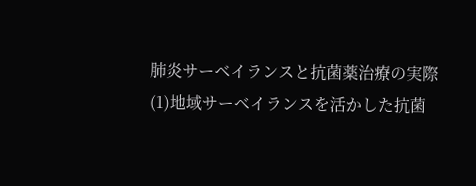肺炎サーベイランスと抗菌薬治療の実際
(1)地域サーベイランスを活かした抗菌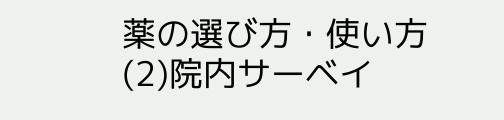薬の選び方・使い方
(2)院内サーベイ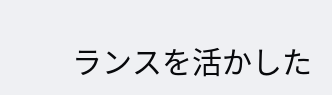ランスを活かした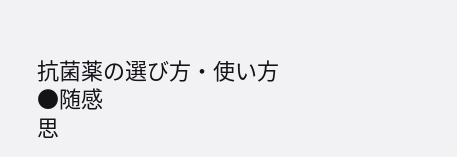抗菌薬の選び方・使い方
●随感
思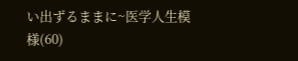い出ずるままに~医学人生模様(60)